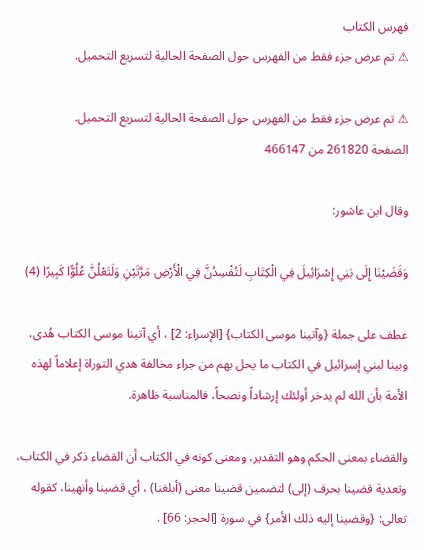فهرس الكتاب
⚠ تم عرض جزء فقط من الفهرس حول الصفحة الحالية لتسريع التحميل.

⚠ تم عرض جزء فقط من الفهرس حول الصفحة الحالية لتسريع التحميل.
الصفحة 261820 من 466147

وقال ابن عاشور:

وَقَضَيْنَا إِلَى بَنِي إِسْرَائِيلَ فِي الْكِتَابِ لَتُفْسِدُنَّ فِي الْأَرْضِ مَرَّتَيْنِ وَلَتَعْلُنَّ عُلُوًّا كَبِيرًا (4)

عطف على جملة {وآتينا موسى الكتاب} [الإسراء: 2] ، أي آتينا موسى الكتاب هُدى، وبينا لبني إسرائيل في الكتاب ما يحل بهم من جراء مخالفة هدي التوراة إعلاماً لهذه الأمة بأن الله لم يدخر أولئك إرشاداً ونصحاً، فالمناسبة ظاهرة.

والقضاء بمعنى الحكم وهو التقدير، ومعنى كونه في الكتاب أن القضاء ذكر في الكتاب، وتعدية قضينا بحرف (إلى) لتضمين قضينا معنى (أبلغنا) ، أي قضينا وأنهينا، كقوله تعالى: {وقضينا إليه ذلك الأمر} في سورة [الحجر: 66] .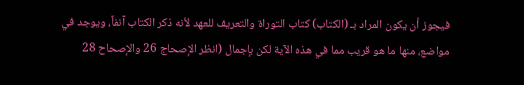فيجوز أن يكون المراد بـ (الكتاب) كتاب التوراة والتعريف للعهد لأنه ذكر الكتاب آنفاً، ويوجد في مواضع، منها ما هو قريب مما في هذه الآية لكن بإجمال (انظر الإصحاج 26 والإصحاح 28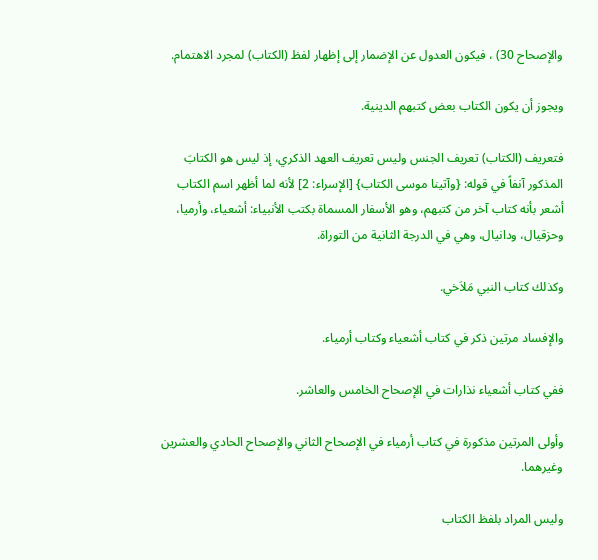والإصحاح 30) ، فيكون العدول عن الإضمار إلى إظهار لفظ (الكتاب) لمجرد الاهتمام.

ويجوز أن يكون الكتاب بعض كتبهم الدينية.

فتعريف (الكتاب) تعريف الجنس وليس تعريف العهد الذكري، إذ ليس هو الكتابَ المذكور آنفاً في قوله: {وآتينا موسى الكتاب} [الإسراء: 2] لأنه لما أظهر اسم الكتاب أشعر بأنه كتاب آخر من كتبهم، وهو الأسفار المسماة بكتب الأنبياء: أشعياء، وأرميا، وحزقيال، ودانيال، وهي في الدرجة الثانية من التوراة.

وكذلك كتاب النبي مَلاَخي.

والإفساد مرتين ذكر في كتاب أشعياء وكتاب أرمياء.

ففي كتاب أشعياء نذارات في الإصحاح الخامس والعاشر.

وأولى المرتين مذكورة في كتاب أرمياء في الإصحاح الثاني والإصحاح الحادي والعشرين وغيرهما.

وليس المراد بلفظ الكتاب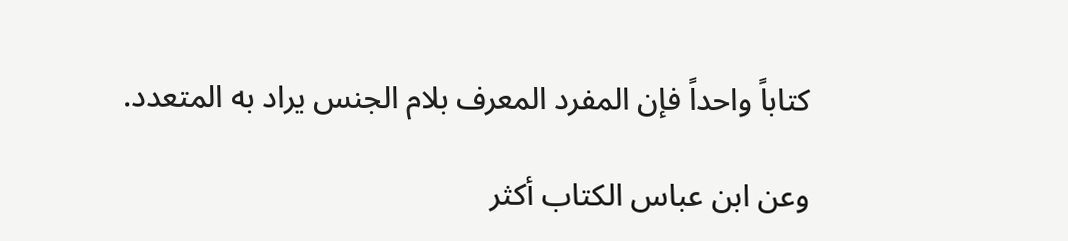كتاباً واحداً فإن المفرد المعرف بلام الجنس يراد به المتعدد.

وعن ابن عباس الكتاب أكثر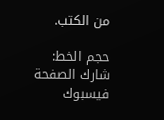من الكتب.

حجم الخط:
شارك الصفحة
فيسبوك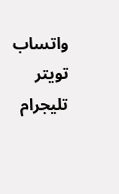واتساب تويتر تليجرام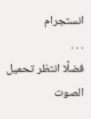انستجرام
. . .
فضلًا انتظر تحميل الصوت